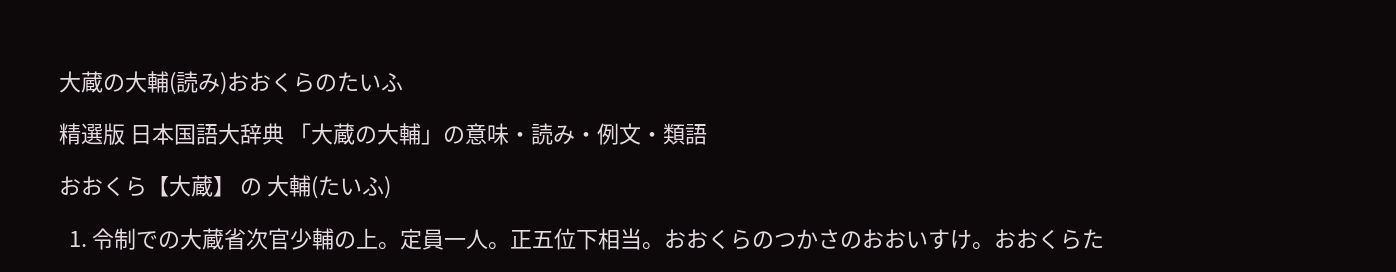大蔵の大輔(読み)おおくらのたいふ

精選版 日本国語大辞典 「大蔵の大輔」の意味・読み・例文・類語

おおくら【大蔵】 の 大輔(たいふ)

  1. 令制での大蔵省次官少輔の上。定員一人。正五位下相当。おおくらのつかさのおおいすけ。おおくらた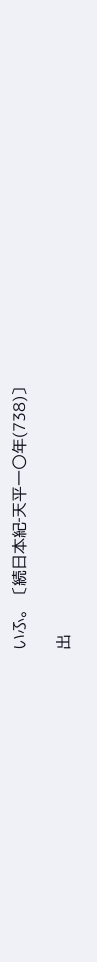いふ。〔続日本紀‐天平一〇年(738)〕

出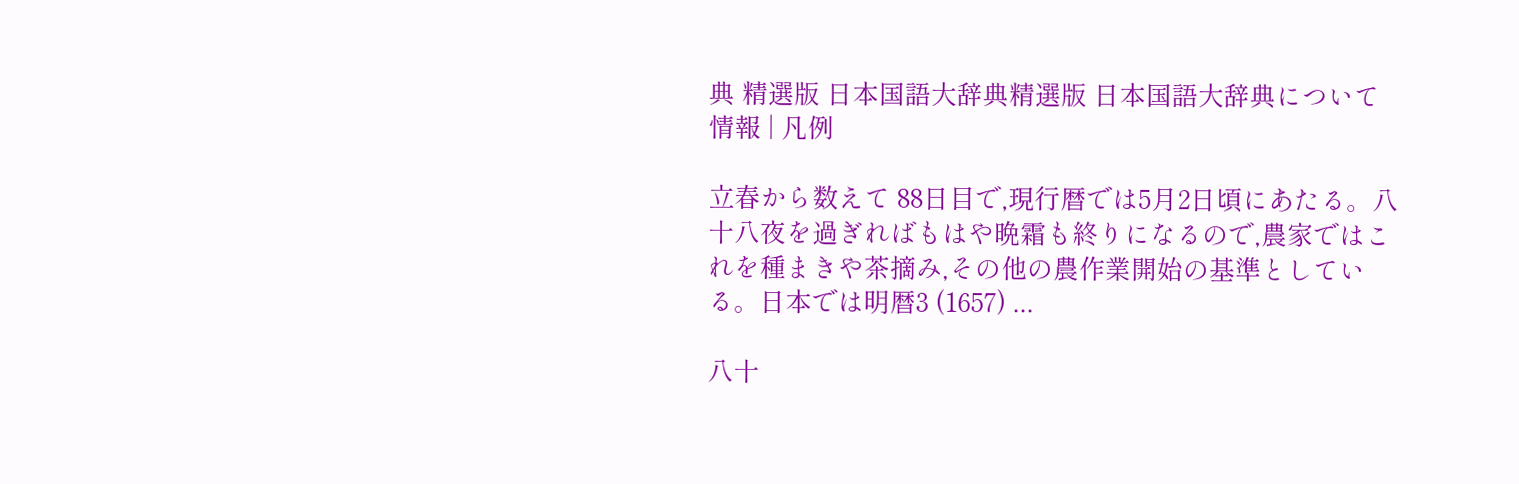典 精選版 日本国語大辞典精選版 日本国語大辞典について 情報 | 凡例

立春から数えて 88日目で,現行暦では5月2日頃にあたる。八十八夜を過ぎればもはや晩霜も終りになるので,農家ではこれを種まきや茶摘み,その他の農作業開始の基準としている。日本では明暦3 (1657) ...

八十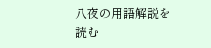八夜の用語解説を読む